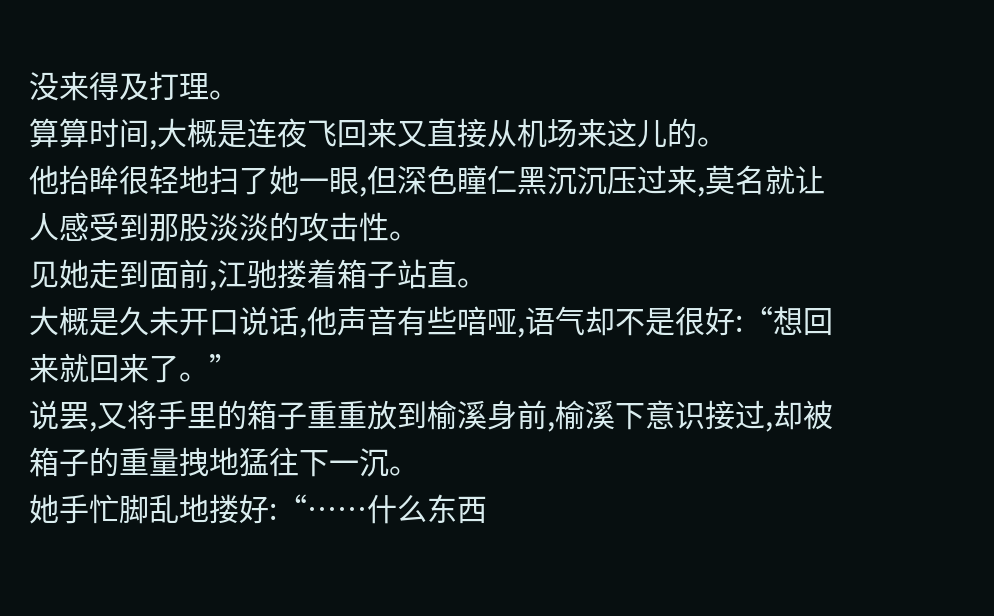没来得及打理。
算算时间,大概是连夜飞回来又直接从机场来这儿的。
他抬眸很轻地扫了她一眼,但深色瞳仁黑沉沉压过来,莫名就让人感受到那股淡淡的攻击性。
见她走到面前,江驰搂着箱子站直。
大概是久未开口说话,他声音有些喑哑,语气却不是很好:“想回来就回来了。”
说罢,又将手里的箱子重重放到榆溪身前,榆溪下意识接过,却被箱子的重量拽地猛往下一沉。
她手忙脚乱地搂好:“……什么东西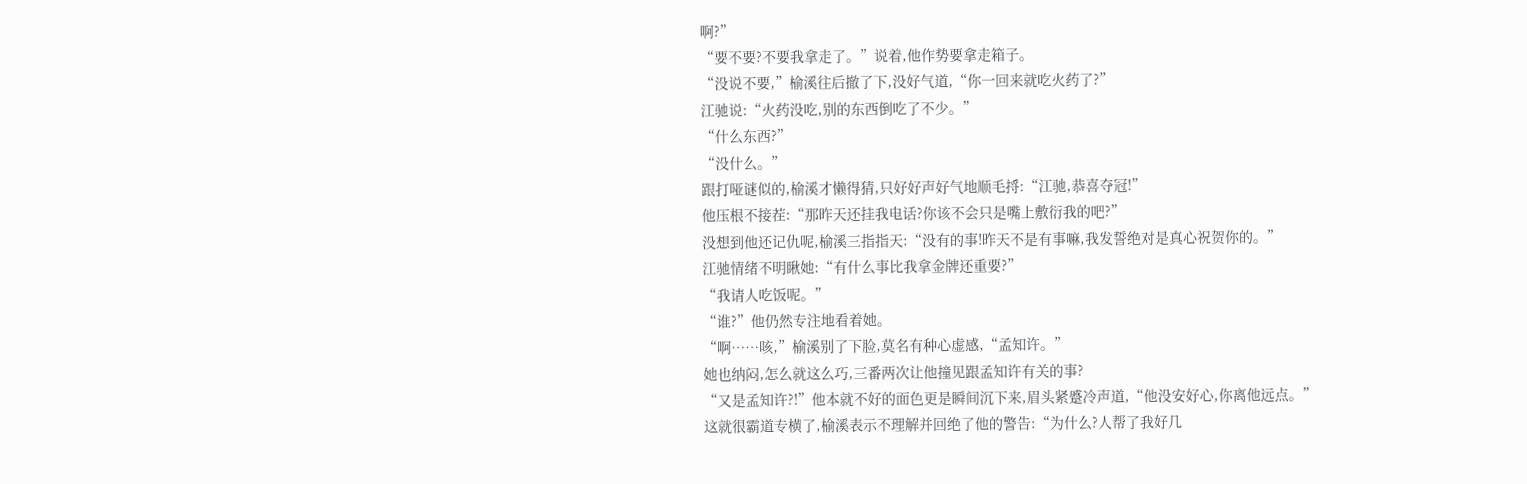啊?”
“要不要?不要我拿走了。”说着,他作势要拿走箱子。
“没说不要,”榆溪往后撤了下,没好气道,“你一回来就吃火药了?”
江驰说:“火药没吃,别的东西倒吃了不少。”
“什么东西?”
“没什么。”
跟打哑谜似的,榆溪才懒得猜,只好好声好气地顺毛捋:“江驰,恭喜夺冠!”
他压根不接茬:“那昨天还挂我电话?你该不会只是嘴上敷衍我的吧?”
没想到他还记仇呢,榆溪三指指天:“没有的事!昨天不是有事嘛,我发誓绝对是真心祝贺你的。”
江驰情绪不明瞅她:“有什么事比我拿金牌还重要?”
“我请人吃饭呢。”
“谁?”他仍然专注地看着她。
“啊……咳,”榆溪别了下脸,莫名有种心虚感,“孟知许。”
她也纳闷,怎么就这么巧,三番两次让他撞见跟孟知许有关的事?
“又是孟知许?!”他本就不好的面色更是瞬间沉下来,眉头紧蹙冷声道,“他没安好心,你离他远点。”
这就很霸道专横了,榆溪表示不理解并回绝了他的警告:“为什么?人帮了我好几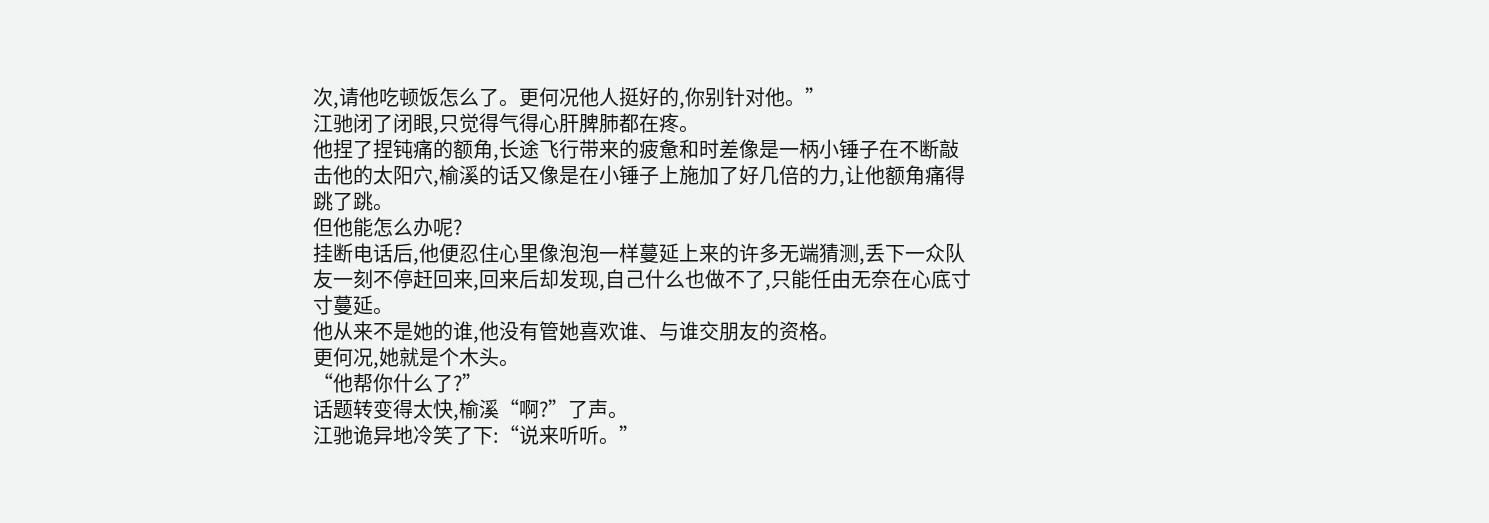次,请他吃顿饭怎么了。更何况他人挺好的,你别针对他。”
江驰闭了闭眼,只觉得气得心肝脾肺都在疼。
他捏了捏钝痛的额角,长途飞行带来的疲惫和时差像是一柄小锤子在不断敲击他的太阳穴,榆溪的话又像是在小锤子上施加了好几倍的力,让他额角痛得跳了跳。
但他能怎么办呢?
挂断电话后,他便忍住心里像泡泡一样蔓延上来的许多无端猜测,丢下一众队友一刻不停赶回来,回来后却发现,自己什么也做不了,只能任由无奈在心底寸寸蔓延。
他从来不是她的谁,他没有管她喜欢谁、与谁交朋友的资格。
更何况,她就是个木头。
“他帮你什么了?”
话题转变得太快,榆溪“啊?”了声。
江驰诡异地冷笑了下:“说来听听。”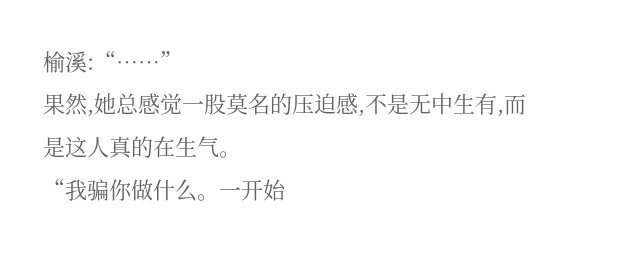榆溪:“……”
果然,她总感觉一股莫名的压迫感,不是无中生有,而是这人真的在生气。
“我骗你做什么。一开始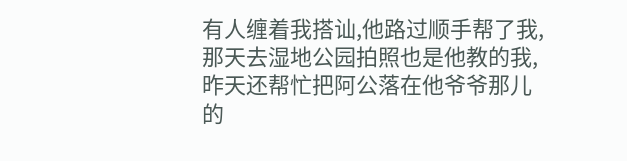有人缠着我搭讪,他路过顺手帮了我,那天去湿地公园拍照也是他教的我,昨天还帮忙把阿公落在他爷爷那儿的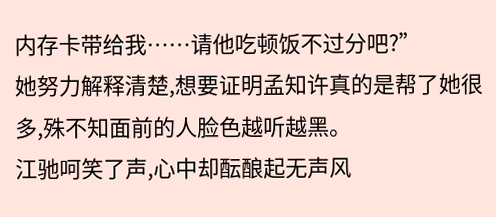内存卡带给我……请他吃顿饭不过分吧?”
她努力解释清楚,想要证明孟知许真的是帮了她很多,殊不知面前的人脸色越听越黑。
江驰呵笑了声,心中却酝酿起无声风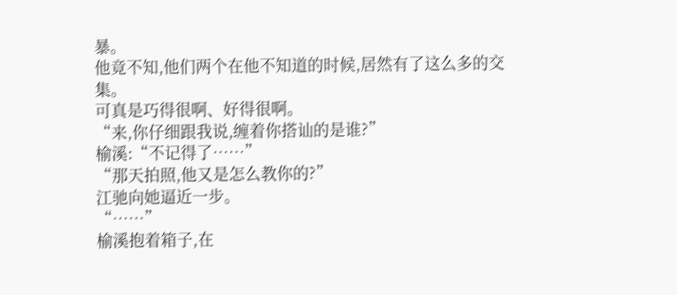暴。
他竟不知,他们两个在他不知道的时候,居然有了这么多的交集。
可真是巧得很啊、好得很啊。
“来,你仔细跟我说,缠着你搭讪的是谁?”
榆溪:“不记得了……”
“那天拍照,他又是怎么教你的?”
江驰向她逼近一步。
“……”
榆溪抱着箱子,在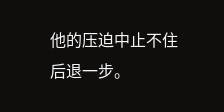他的压迫中止不住后退一步。